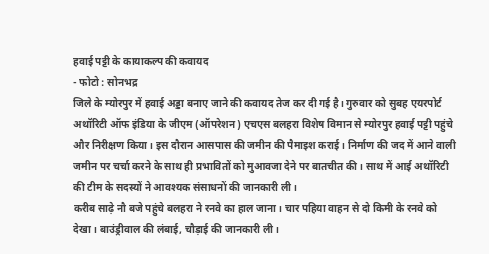हवाई पट्टी के कायाकल्प की कवायद
- फोटो : सोनभद्र
जिले के म्योरपुर में हवाई अड्डा बनाए जाने की कवायद तेज कर दी गई है। गुरुवार को सुबह एयरपोर्ट अथॉरिटी ऑफ इंडिया के जीएम (ऑपरेशन) एचएस बलहरा विशेष विमान से म्योरपुर हवाई पट्टी पहुंचे और निरीक्षण किया। इस दौरान आसपास की जमीन की पैमाइश कराई। निर्माण की जद में आने वाली जमीन पर चर्चा करने के साथ ही प्रभावितों को मुआवजा देने पर बातचीत की। साथ में आई अथॉरिटी की टीम के सदस्यों ने आवश्यक संसाधनों की जानकारी ली।
करीब साढ़े नौ बजे पहुंचे बलहरा ने रनवे का हाल जाना। चार पहिया वाहन से दो किमी के रनवे को देखा। बाउंड्रीवाल की लंबाई, चौड़ाई की जानकारी ली।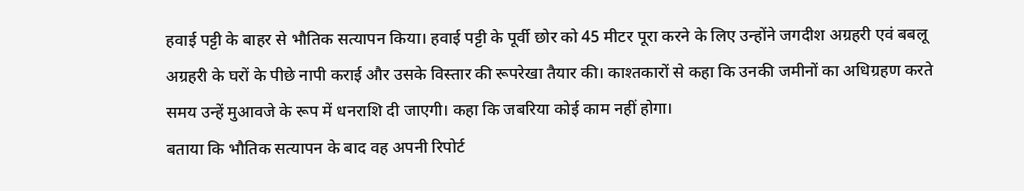हवाई पट्टी के बाहर से भौतिक सत्यापन किया। हवाई पट्टी के पूर्वी छोर को 45 मीटर पूरा करने के लिए उन्होंने जगदीश अग्रहरी एवं बबलू अग्रहरी के घरों के पीछे नापी कराई और उसके विस्तार की रूपरेखा तैयार की। काश्तकारों से कहा कि उनकी जमीनों का अधिग्रहण करते समय उन्हें मुआवजे के रूप में धनराशि दी जाएगी। कहा कि जबरिया कोई काम नहीं होगा।
बताया कि भौतिक सत्यापन के बाद वह अपनी रिपोर्ट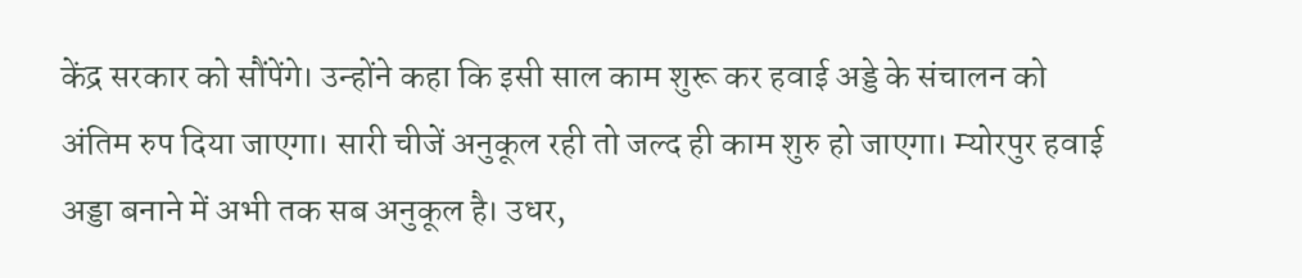केंद्र सरकार को सौंपेंगे। उन्होंने कहा कि इसी साल काम शुरू कर हवाई अड्डे के संचालन को अंतिम रुप दिया जाएगा। सारी चीजें अनुकूल रही तो जल्द ही काम शुरु हो जाएगा। म्योरपुर हवाई अड्डा बनाने में अभी तक सब अनुकूल है। उधर,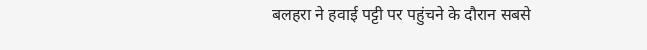बलहरा ने हवाई पट्टी पर पहुंचने के दौरान सबसे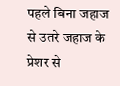पहले बिना जहाज से उतरे जहाज के प्रेशर से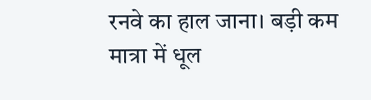रनवे का हाल जाना। बड़ी कम मात्रा में धूल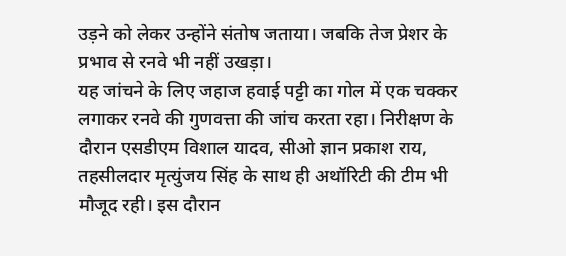उड़ने को लेकर उन्होंने संतोष जताया। जबकि तेज प्रेशर के प्रभाव से रनवे भी नहीं उखड़ा।
यह जांचने के लिए जहाज हवाई पट्टी का गोल में एक चक्कर लगाकर रनवे की गुणवत्ता की जांच करता रहा। निरीक्षण के दौरान एसडीएम विशाल यादव, सीओ ज्ञान प्रकाश राय, तहसीलदार मृत्युंजय सिंह के साथ ही अथॉरिटी की टीम भी मौजूद रही। इस दौरान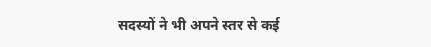सदस्यों ने भी अपने स्तर से कई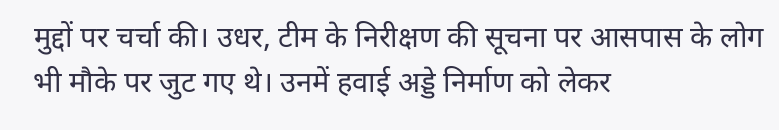मुद्दों पर चर्चा की। उधर, टीम के निरीक्षण की सूचना पर आसपास के लोग भी मौके पर जुट गए थे। उनमें हवाई अड्डे निर्माण को लेकर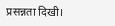प्रसन्नता दिखी।